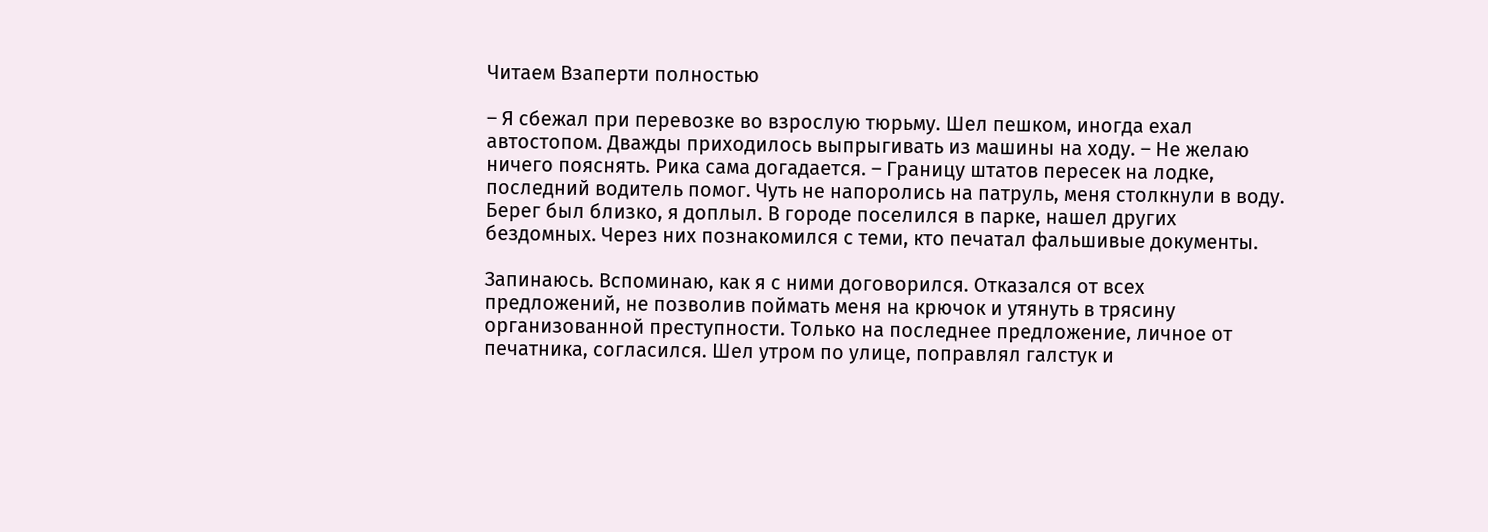Читаем Взаперти полностью

– Я сбежал при перевозке во взрослую тюрьму. Шел пешком, иногда ехал автостопом. Дважды приходилось выпрыгивать из машины на ходу. – Не желаю ничего пояснять. Рика сама догадается. – Границу штатов пересек на лодке, последний водитель помог. Чуть не напоролись на патруль, меня столкнули в воду. Берег был близко, я доплыл. В городе поселился в парке, нашел других бездомных. Через них познакомился с теми, кто печатал фальшивые документы.

Запинаюсь. Вспоминаю, как я с ними договорился. Отказался от всех предложений, не позволив поймать меня на крючок и утянуть в трясину организованной преступности. Только на последнее предложение, личное от печатника, согласился. Шел утром по улице, поправлял галстук и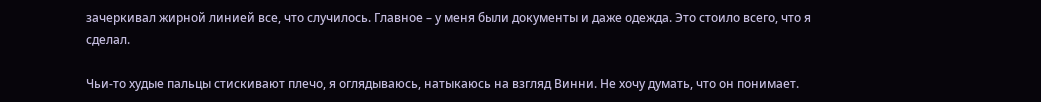зачеркивал жирной линией все, что случилось. Главное – у меня были документы и даже одежда. Это стоило всего, что я сделал.

Чьи-то худые пальцы стискивают плечо, я оглядываюсь, натыкаюсь на взгляд Винни. Не хочу думать, что он понимает.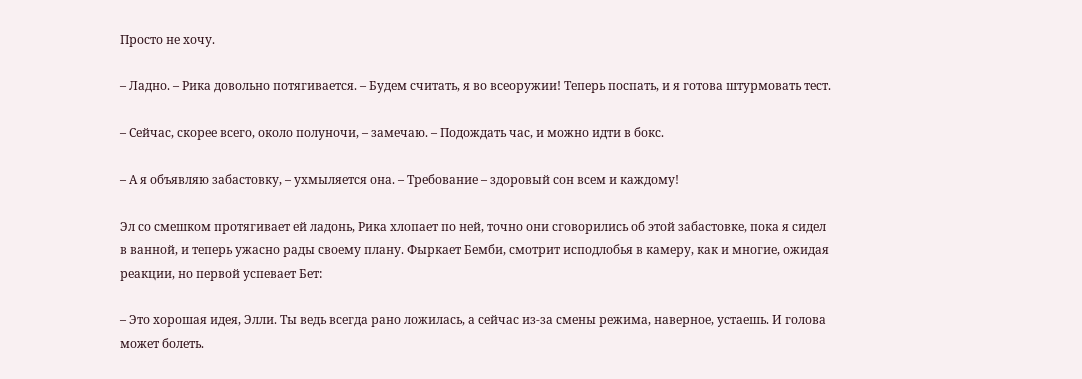Просто не хочу.

– Ладно. – Рика довольно потягивается. – Будем считать, я во всеоружии! Теперь поспать, и я готова штурмовать тест.

– Сейчас, скорее всего, около полуночи, – замечаю. – Подождать час, и можно идти в бокс.

– А я объявляю забастовку, – ухмыляется она. – Требование – здоровый сон всем и каждому!

Эл со смешком протягивает ей ладонь, Рика хлопает по ней, точно они сговорились об этой забастовке, пока я сидел в ванной, и теперь ужасно рады своему плану. Фыркает Бемби, смотрит исподлобья в камеру, как и многие, ожидая реакции, но первой успевает Бет:

– Это хорошая идея, Элли. Ты ведь всегда рано ложилась, а сейчас из-за смены режима, наверное, устаешь. И голова может болеть.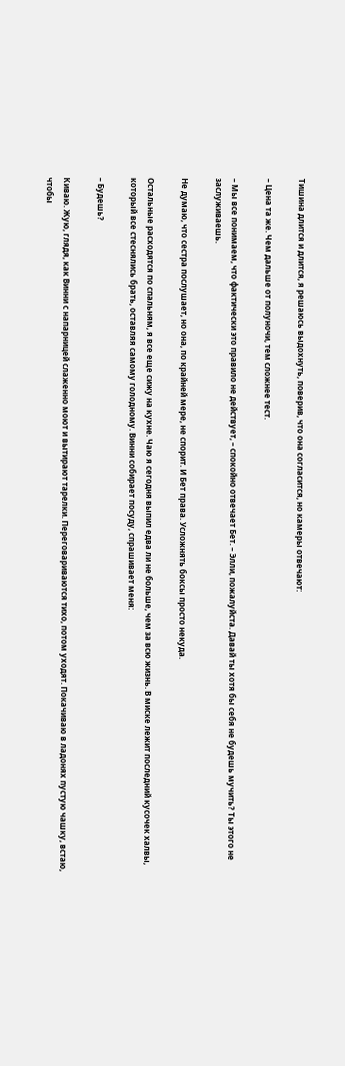Тишина длится и длится, я решаюсь выдохнуть, поверив, что она согласится, но камеры отвечают:

– Цена та же. Чем дальше от полуночи, тем сложнее тест.

– Мы все понимаем, что фактически это правило не действует, – спокойно отвечает Бет. – Элли, пожалуйста. Давай ты хотя бы себя не будешь мучить? Ты этого не заслуживаешь.

Не думаю, что сестра послушает, но она, по крайней мере, не спорит. И Бет права. Усложнять боксы просто некуда.

Остальные расходятся по спальням, я все еще сижу на кухне. Чаю я сегодня выпил едва ли не больше, чем за всю жизнь. В миске лежит последний кусочек халвы, который все стеснялись брать, оставляя самому голодному. Винни собирает посуду, спрашивает меня:

– Будешь?

Киваю. Жую, глядя, как Винни с напарницей слаженно моют и вытирают тарелки. Переговариваются тихо, потом уходят. Покачиваю в ладонях пустую чашку, встаю, чтобы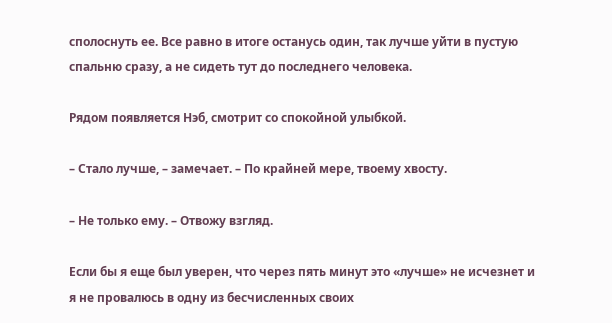сполоснуть ее. Все равно в итоге останусь один, так лучше уйти в пустую спальню сразу, а не сидеть тут до последнего человека.

Рядом появляется Нэб, смотрит со спокойной улыбкой.

– Стало лучше, – замечает. – По крайней мере, твоему хвосту.

– Не только ему. – Отвожу взгляд.

Если бы я еще был уверен, что через пять минут это «лучше» не исчезнет и я не провалюсь в одну из бесчисленных своих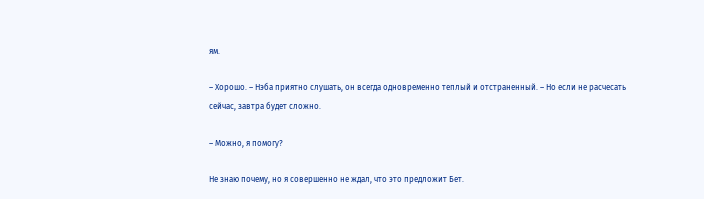ям.

– Хорошо. – Нэба приятно слушать, он всегда одновременно теплый и отстраненный. – Но если не расчесать сейчас, завтра будет сложно.

– Можно, я помогу?

Не знаю почему, но я совершенно не ждал, что это предложит Бет.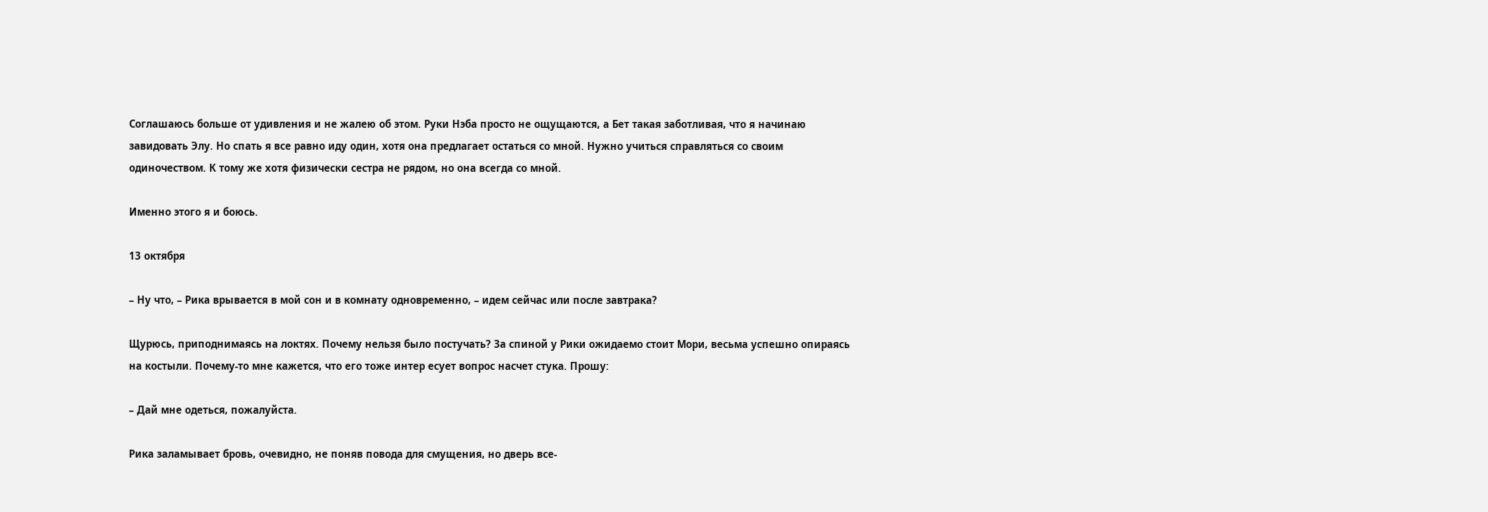Соглашаюсь больше от удивления и не жалею об этом. Руки Нэба просто не ощущаются, а Бет такая заботливая, что я начинаю завидовать Элу. Но спать я все равно иду один, хотя она предлагает остаться со мной. Нужно учиться справляться со своим одиночеством. К тому же хотя физически сестра не рядом, но она всегда со мной.

Именно этого я и боюсь.

13 октября

– Ну что, – Рика врывается в мой сон и в комнату одновременно, – идем сейчас или после завтрака?

Щурюсь, приподнимаясь на локтях. Почему нельзя было постучать? За спиной у Рики ожидаемо стоит Мори, весьма успешно опираясь на костыли. Почему-то мне кажется, что его тоже интер есует вопрос насчет стука. Прошу:

– Дай мне одеться, пожалуйста.

Рика заламывает бровь, очевидно, не поняв повода для смущения, но дверь все-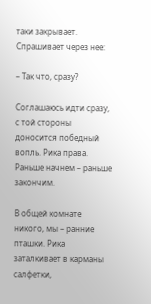таки закрывает. Спрашивает через нее:

– Так что, сразу?

Соглашаюсь идти сразу, с той стороны доносится победный вопль. Рика права. Раньше начнем – раньше закончим.

В общей комнате никого, мы – ранние пташки. Рика заталкивает в карманы салфетки,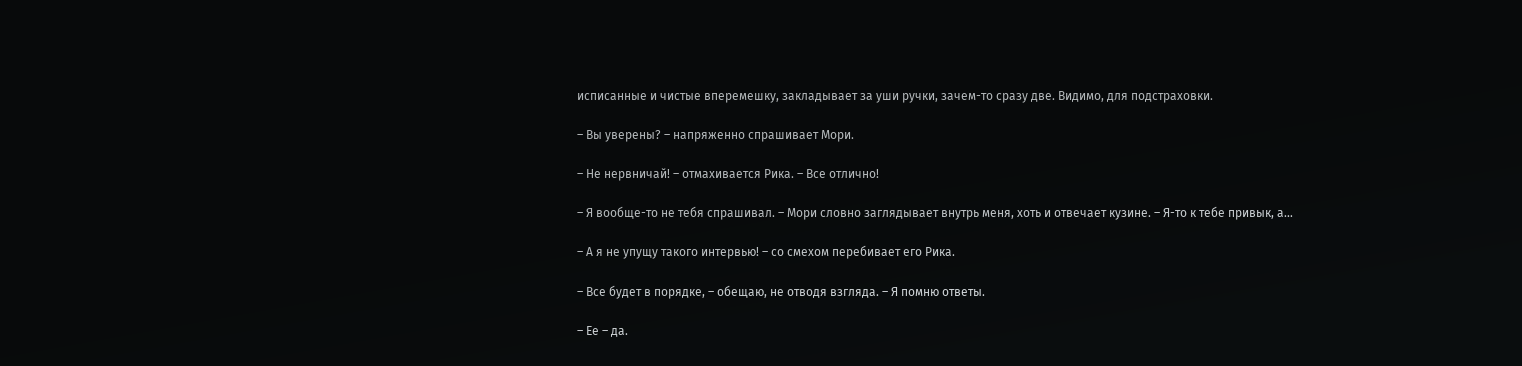исписанные и чистые вперемешку, закладывает за уши ручки, зачем-то сразу две. Видимо, для подстраховки.

– Вы уверены? – напряженно спрашивает Мори.

– Не нервничай! – отмахивается Рика. – Все отлично!

– Я вообще-то не тебя спрашивал. – Мори словно заглядывает внутрь меня, хоть и отвечает кузине. – Я-то к тебе привык, а…

– А я не упущу такого интервью! – со смехом перебивает его Рика.

– Все будет в порядке, – обещаю, не отводя взгляда. – Я помню ответы.

– Ее – да.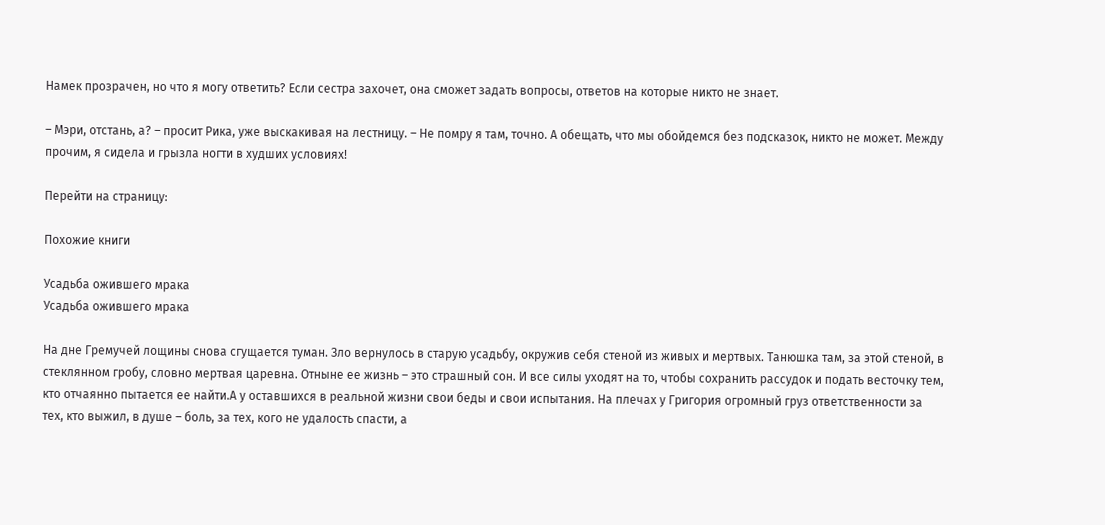Намек прозрачен, но что я могу ответить? Если сестра захочет, она сможет задать вопросы, ответов на которые никто не знает.

– Мэри, отстань, а? – просит Рика, уже выскакивая на лестницу. – Не помру я там, точно. А обещать, что мы обойдемся без подсказок, никто не может. Между прочим, я сидела и грызла ногти в худших условиях!

Перейти на страницу:

Похожие книги

Усадьба ожившего мрака
Усадьба ожившего мрака

На дне Гремучей лощины снова сгущается туман. Зло вернулось в старую усадьбу, окружив себя стеной из живых и мертвых. Танюшка там, за этой стеной, в стеклянном гробу, словно мертвая царевна. Отныне ее жизнь – это страшный сон. И все силы уходят на то, чтобы сохранить рассудок и подать весточку тем, кто отчаянно пытается ее найти.А у оставшихся в реальной жизни свои беды и свои испытания. На плечах у Григория огромный груз ответственности за тех, кто выжил, в душе – боль, за тех, кого не удалость спасти, а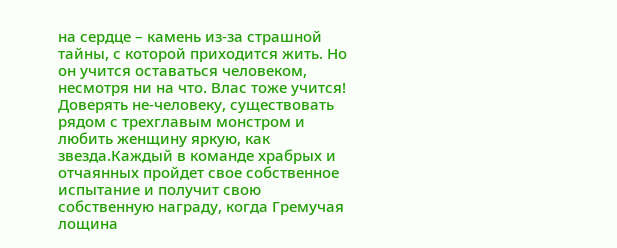на сердце – камень из-за страшной тайны, с которой приходится жить. Но он учится оставаться человеком, несмотря ни на что. Влас тоже учится! Доверять не-человеку, существовать рядом с трехглавым монстром и любить женщину яркую, как звезда.Каждый в команде храбрых и отчаянных пройдет свое собственное испытание и получит свою собственную награду, когда Гремучая лощина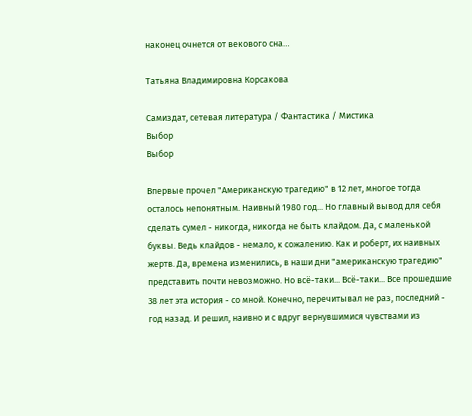наконец очнется от векового сна…

Татьяна Владимировна Корсакова

Самиздат, сетевая литература / Фантастика / Мистика
Выбор
Выбор

Впервые прочел "Американскую трагедию" в 12 лет, многое тогда осталось непонятным. Наивный 1980 год... Но главный вывод для себя сделать сумел - никогда, никогда не быть клайдом. Да, с маленькой буквы. Ведь клайдов - немало, к сожалению. Как и роберт, их наивных жертв. Да, времена изменились, в наши дни "американскую трагедию" представить почти невозможно. Но всё-таки... Всё-таки... Все прошедшие 38 лет эта история - со мной. Конечно, перечитывал не раз, последний - год назад. И решил, наивно и с вдруг вернувшимися чувствами из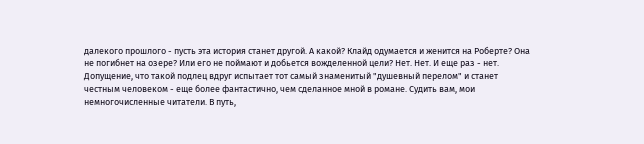далекого прошлого - пусть эта история станет другой. А какой? Клайд одумается и женится на Роберте? Она не погибнет на озере? Или его не поймают и добьется вожделенной цели? Нет. Нет. И еще раз - нет. Допущение, что такой подлец вдруг испытает тот самый знаменитый "душевный перелом" и станет честным человеком - еще более фантастично, чем сделанное мной в романе. Судить вам, мои немногочисленные читатели. В путь,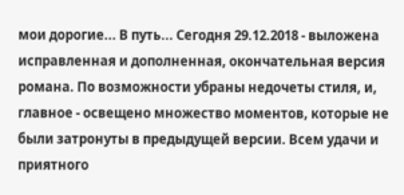мои дорогие... В путь... Сегодня 29.12.2018 - выложена исправленная и дополненная, окончательная версия романа. По возможности убраны недочеты стиля, и, главное - освещено множество моментов, которые не были затронуты в предыдущей версии. Всем удачи и приятного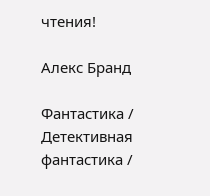чтения!

Алекс Бранд

Фантастика / Детективная фантастика /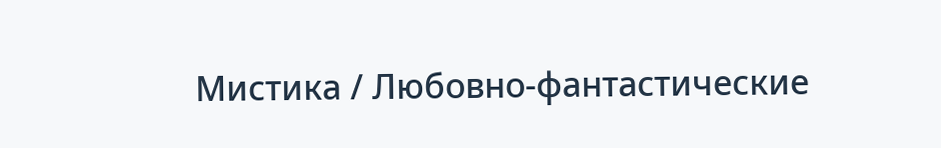Мистика / Любовно-фантастические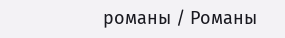романы / Романы